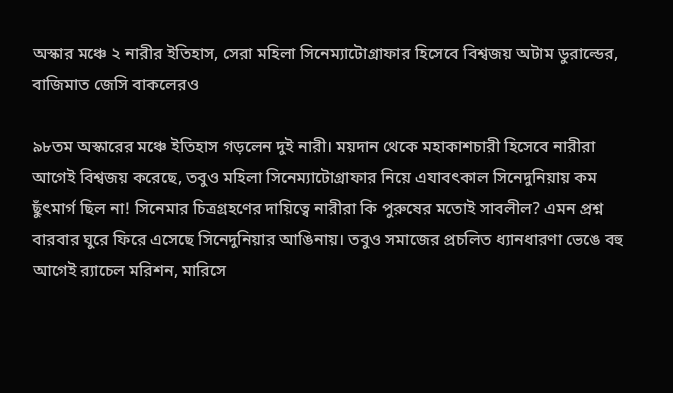অস্কার মঞ্চে ২ নারীর ইতিহাস, সেরা মহিলা সিনেম্যাটোগ্রাফার হিসেবে বিশ্বজয় অটাম ডুরাল্ডের, বাজিমাত জেসি বাকলেরও

৯৮তম অস্কারের মঞ্চে ইতিহাস গড়লেন দুই নারী। ময়দান থেকে মহাকাশচারী হিসেবে নারীরা আগেই বিশ্বজয় করেছে, তবুও মহিলা সিনেম্যাটোগ্রাফার নিয়ে এযাবৎকাল সিনেদুনিয়ায় কম ছুঁৎমার্গ ছিল না! সিনেমার চিত্রগ্রহণের দায়িত্বে নারীরা কি পুরুষের মতোই সাবলীল? এমন প্রশ্ন বারবার ঘুরে ফিরে এসেছে সিনেদুনিয়ার আঙিনায়। তবুও সমাজের প্রচলিত ধ্যানধারণা ভেঙে বহু আগেই ব়্যাচেল মরিশন, মারিসে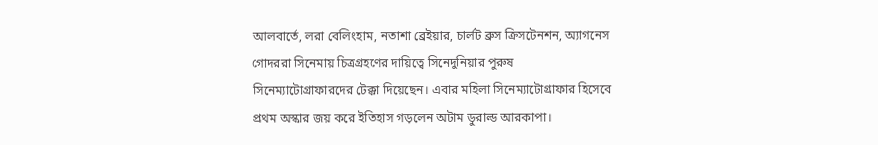আলবার্তে, লরা বেলিংহাম, নতাশা ব্রেইয়ার, চার্লট ব্রুস ক্রিসটেনশন, অ্যাগনেস গোদররা সিনেমায় চিত্রগ্রহণের দায়িত্বে সিনেদুনিয়ার পুরুষ সিনেম্যাটোগ্রাফারদের টেক্কা দিয়েছেন। এবার মহিলা সিনেম্যাটোগ্রাফার হিসেবে প্রথম অস্কার জয় করে ইতিহাস গড়লেন অটাম ডুরাল্ড আরকাপা।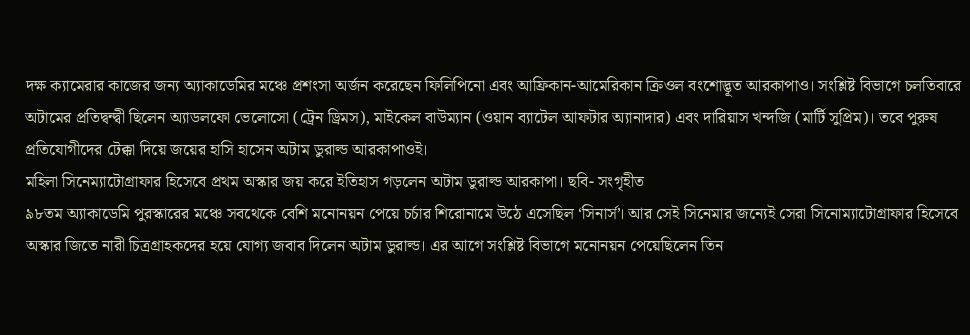দক্ষ ক্যামেরার কাজের জন্য অ্যাকাডেমির মঞ্চে প্রশংসা অর্জন করেছেন ফিলিপিনো এবং আফ্রিকান-আমেরিকান ক্রিওল বংশোদ্ভূত আরকাপাও। সংশ্লিষ্ট বিভাগে চলতিবারে অটামের প্রতিদ্বন্দ্বী ছিলেন অ্যাডলফো ভেলোসো (ট্রেন ড্রিমস), মাইকেল বাউম্যান (ওয়ান ব্যাটেল আফটার অ্যানাদার) এবং দারিয়াস খন্দজি (মার্টি সুপ্রিম)। তবে পুরুষ প্রতিযোগীদের টেক্কা দিয়ে জয়ের হাসি হাসেন অটাম ডুরাল্ড আরকাপাওই।
মহিলা সিনেম্যাটোগ্রাফার হিসেবে প্রথম অস্কার জয় করে ইতিহাস গড়লেন অটাম ডুরাল্ড আরকাপা। ছবি- সংগৃহীত
৯৮তম অ্যাকাডেমি পুরস্কারের মঞ্চে সবথেকে বেশি মনোনয়ন পেয়ে চর্চার শিরোনামে উঠে এসেছিল ‘সিনার্স’। আর সেই সিনেমার জন্যেই সেরা সিনোম্যাটোগ্রাফার হিসেবে অস্কার জিতে নারী চিত্রগ্রাহকদের হয়ে যোগ্য জবাব দিলেন অটাম ডুরাল্ড। এর আগে সংশ্লিষ্ট বিভাগে মনোনয়ন পেয়েছিলেন তিন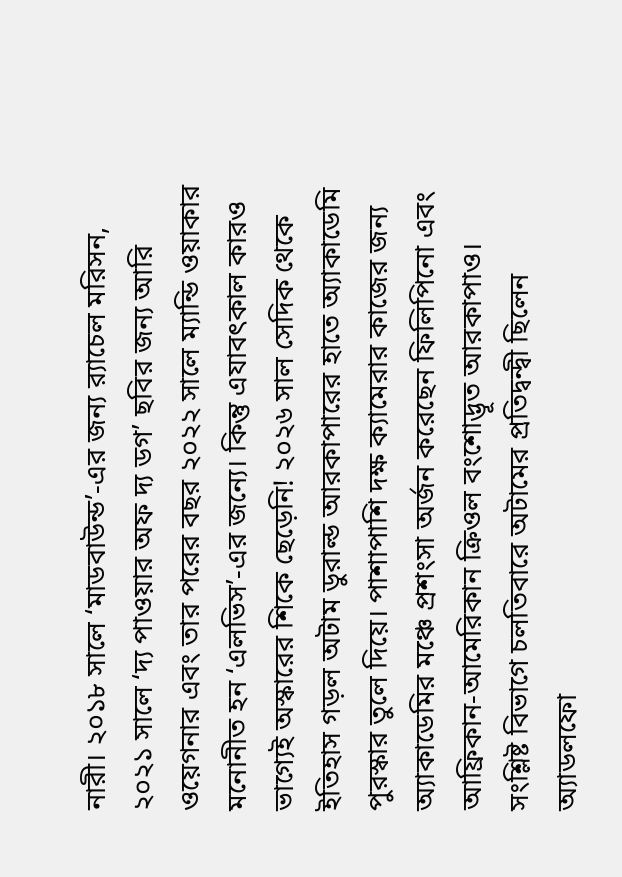নারী। ২০১৮ সালে ‘মাডবাউন্ড’-এর জন্য র‍্যাচেল মরিসন, ২০২১ সালে ‘দ্য পাওয়ার অফ দ্য ডগ’ ছবির জন্য আরি ওয়েগনার এবং তার পরের বছর ২০২২ সালে ম্যান্ডি ওয়াকার মনোনীত হন ‘এলভিস’-এর জন্যে। কিন্তু এযাবৎকাল কারও ভাগ্যেই অস্কারের শিকে ছেড়েনি! ২০২৬ সাল সেদিক থেকে ইতিহাস গড়ল অটাম ডুরাল্ড আরকাপারের হাতে অ্যাকাডেমি পুরস্কার তুলে দিয়ে। পাশাপাশি দক্ষ ক্যামেরার কাজের জন্য অ্যাকাডেমির মঞ্চে প্রশংসা অর্জন করেছেন ফিলিপিনো এবং আফ্রিকান-আমেরিকান ক্রিওল বংশোদ্ভূত আরকাপাও। সংশ্লিষ্ট বিভাগে চলতিবারে অটামের প্রতিদ্বন্দ্বী ছিলেন অ্যাডলফো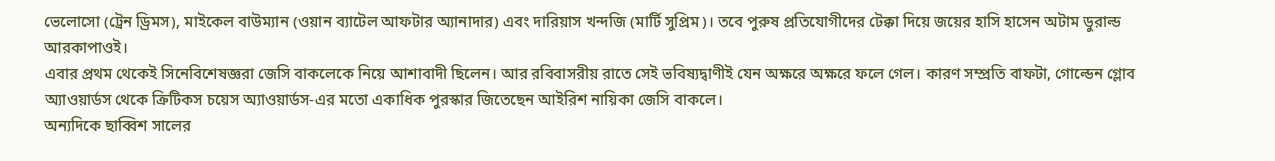ভেলোসো (ট্রেন ড্রিমস), মাইকেল বাউম্যান (ওয়ান ব্যাটেল আফটার অ্যানাদার) এবং দারিয়াস খন্দজি (মার্টি সুপ্রিম)। তবে পুরুষ প্রতিযোগীদের টেক্কা দিয়ে জয়ের হাসি হাসেন অটাম ডুরাল্ড আরকাপাওই।
এবার প্রথম থেকেই সিনেবিশেষজ্ঞরা জেসি বাকলেকে নিয়ে আশাবাদী ছিলেন। আর রবিবাসরীয় রাতে সেই ভবিষ্যদ্বাণীই যেন অক্ষরে অক্ষরে ফলে গেল। কারণ সম্প্রতি বাফটা, গোল্ডেন গ্লোব অ্যাওয়ার্ডস থেকে ক্রিটিকস চয়েস অ্যাওয়ার্ডস-এর মতো একাধিক পুরস্কার জিতেছেন আইরিশ নায়িকা জেসি বাকলে।
অন্যদিকে ছাব্বিশ সালের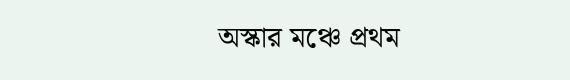অস্কার মঞ্চে প্রথম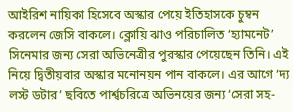আইরিশ নায়িকা হিসেবে অস্কার পেয়ে ইতিহাসকে চুম্বন করলেন জেসি বাকলে। ক্লোয়ি ঝাও পরিচালিত ‘হ্যামনেট’ সিনেমার জন্য সেরা অভিনেত্রীর পুরস্কার পেয়েছেন তিনি। এই নিয়ে দ্বিতীয়বার অস্কার মনোনয়ন পান বাকলে। এর আগে ‘দ্য লস্ট ডটার’ ছবিতে পার্শ্বচরিত্রে অভিনয়ের জন্য ‘সেরা সহ-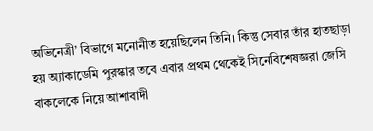অভিনেত্রী’ বিভাগে মনোনীত হয়েছিলেন তিনি। কিন্তু সেবার তাঁর হাতছাড়া হয় অ্যাকাডেমি পুরস্কার তবে এবার প্রথম থেকেই সিনেবিশেষজ্ঞরা জেসি বাকলেকে নিয়ে আশাবাদী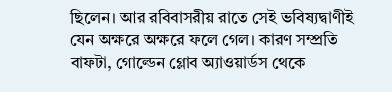ছিলেন। আর রবিবাসরীয় রাতে সেই ভবিষ্যদ্বাণীই যেন অক্ষরে অক্ষরে ফলে গেল। কারণ সম্প্রতি বাফটা, গোল্ডেন গ্লোব অ্যাওয়ার্ডস থেকে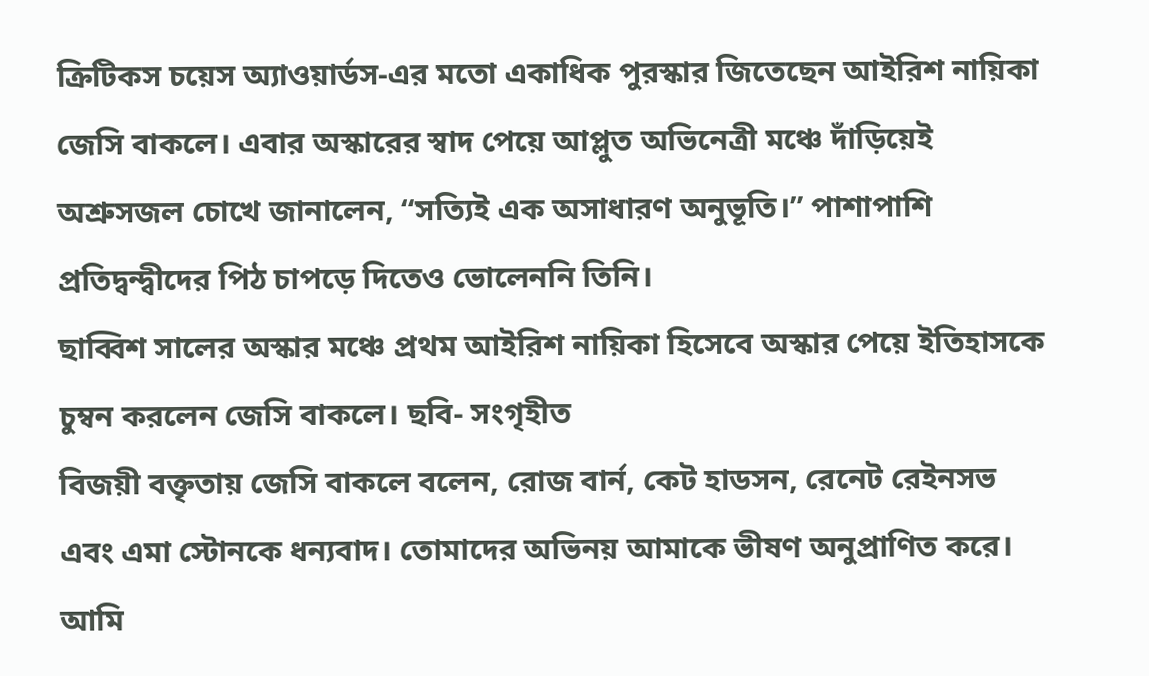ক্রিটিকস চয়েস অ্যাওয়ার্ডস-এর মতো একাধিক পুরস্কার জিতেছেন আইরিশ নায়িকা জেসি বাকলে। এবার অস্কারের স্বাদ পেয়ে আপ্লুত অভিনেত্রী মঞ্চে দাঁড়িয়েই অশ্রুসজল চোখে জানালেন, “সত্যিই এক অসাধারণ অনুভূতি।” পাশাপাশি প্রতিদ্বন্দ্বীদের পিঠ চাপড়ে দিতেও ভোলেননি তিনি।
ছাব্বিশ সালের অস্কার মঞ্চে প্রথম আইরিশ নায়িকা হিসেবে অস্কার পেয়ে ইতিহাসকে চুম্বন করলেন জেসি বাকলে। ছবি- সংগৃহীত
বিজয়ী বক্তৃতায় জেসি বাকলে বলেন, রোজ বার্ন, কেট হাডসন, রেনেট রেইনসভ এবং এমা স্টোনকে ধন্যবাদ। তোমাদের অভিনয় আমাকে ভীষণ অনুপ্রাণিত করে। আমি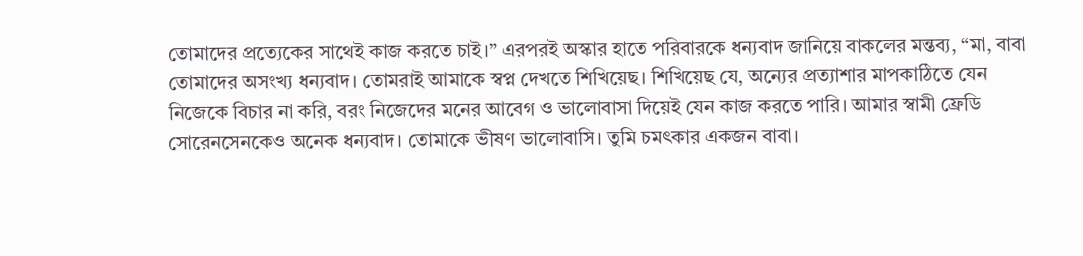তোমাদের প্রত্যেকের সাথেই কাজ করতে চাই।” এরপরই অস্কার হাতে পরিবারকে ধন্যবাদ জানিয়ে বাকলের মন্তব্য, “মা, বাবা তোমাদের অসংখ্য ধন্যবাদ। তোমরাই আমাকে স্বপ্ন দেখতে শিখিয়েছ। শিখিয়েছ যে, অন্যের প্রত্যাশার মাপকাঠিতে যেন নিজেকে বিচার না করি, বরং নিজেদের মনের আবেগ ও ভালোবাসা দিয়েই যেন কাজ করতে পারি। আমার স্বামী ফ্রেডি সোরেনসেনকেও অনেক ধন্যবাদ। তোমাকে ভীষণ ভালোবাসি। তুমি চমৎকার একজন বাবা।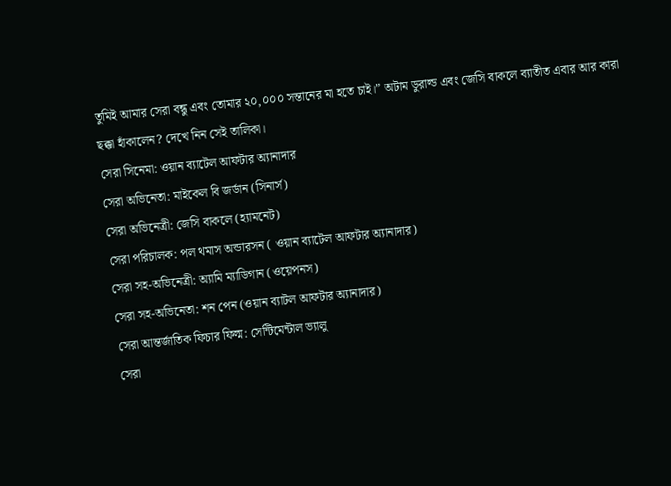তুমিই আমার সেরা বন্ধু এবং তোমার ২০,০০০ সন্তানের মা হতে চাই।” অটাম ডুরাল্ড এবং জেসি বাকলে ব্যাতীত এবার আর কারা ছক্কা হাঁকালেন? দেখে নিন সেই তালিকা।
সেরা সিনেমা: ওয়ান ব্যাটেল আফটার অ্যানাদার
সেরা অভিনেতা: মাইকেল বি জর্ডান (সিনার্স)
সেরা অভিনেত্রী: জেসি বাকলে (হ্যামনেট)
সেরা পরিচালক: পল থমাস অন্ডারসন ( ওয়ান ব্যাটেল আফটার অ্যানাদার)
সেরা সহ-অভিনেত্রী: অ্যামি ম্যাডিগান (ওয়েপনস)
সেরা সহ-অভিনেতা: শন পেন (ওয়ান ব্যাটল আফটার অ্যানাদার)
সেরা আন্তর্জাতিক ফিচার ফিল্ম: সেন্টিমেন্টাল ভ্যালু
সেরা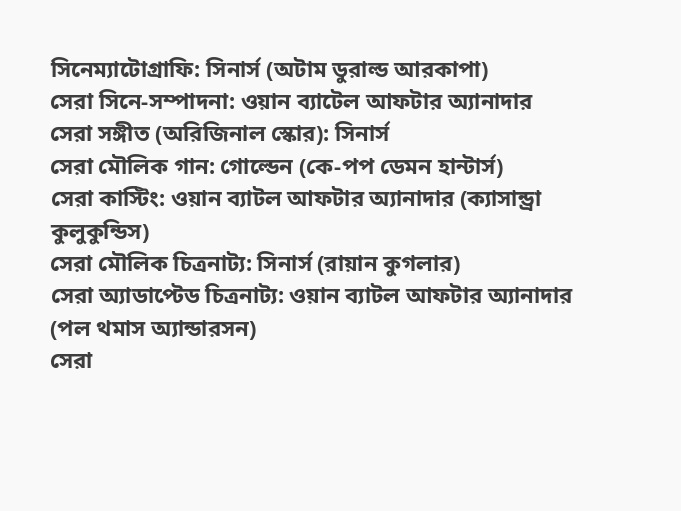সিনেম্যাটোগ্রাফি: সিনার্স (অটাম ডুরাল্ড আরকাপা)
সেরা সিনে-সম্পাদনা: ওয়ান ব্যাটেল আফটার অ্যানাদার
সেরা সঙ্গীত (অরিজিনাল স্কোর): সিনার্স
সেরা মৌলিক গান: গোল্ডেন (কে-পপ ডেমন হান্টার্স)
সেরা কাস্টিং: ওয়ান ব্যাটল আফটার অ্যানাদার (ক্যাসান্ড্রা কুলুকুন্ডিস)
সেরা মৌলিক চিত্রনাট্য: সিনার্স (রায়ান কুগলার)
সেরা অ্যাডাপ্টেড চিত্রনাট্য: ওয়ান ব্যাটল আফটার অ্যানাদার (পল থমাস অ্যান্ডারসন)
সেরা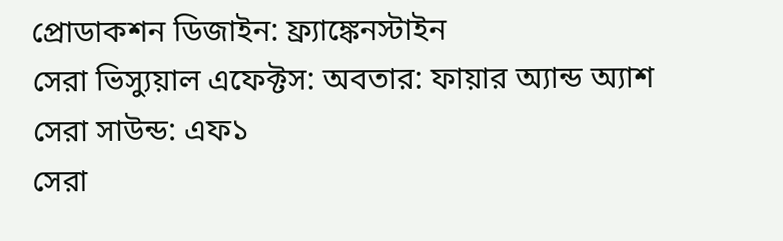প্রোডাকশন ডিজাইন: ফ্র্যাঙ্কেনস্টাইন
সেরা ভিস্যুয়াল এফেক্টস: অবতার: ফায়ার অ্যান্ড অ্যাশ
সেরা সাউন্ড: এফ১
সেরা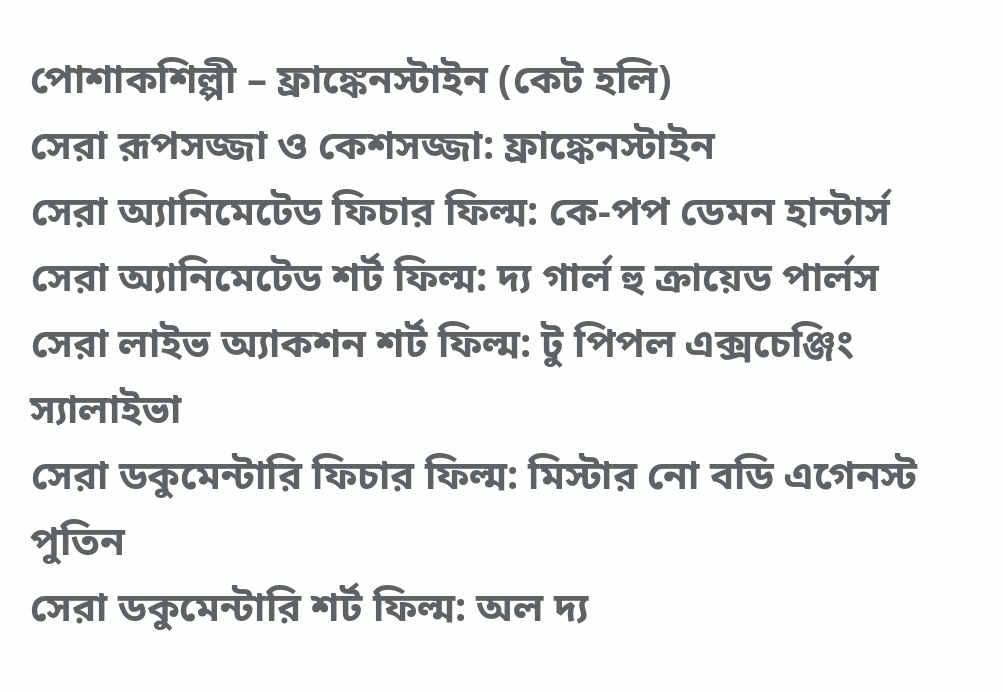পোশাকশিল্পী – ফ্রাঙ্কেনস্টাইন (কেট হলি)
সেরা রূপসজ্জা ও কেশসজ্জা: ফ্রাঙ্কেনস্টাইন
সেরা অ্যানিমেটেড ফিচার ফিল্ম: কে-পপ ডেমন হান্টার্স
সেরা অ্যানিমেটেড শর্ট ফিল্ম: দ্য গার্ল হু ক্রায়েড পার্লস
সেরা লাইভ অ্যাকশন শর্ট ফিল্ম: টু পিপল এক্সচেঞ্জিং স্যালাইভা
সেরা ডকুমেন্টারি ফিচার ফিল্ম: মিস্টার নো বডি এগেনস্ট পুতিন
সেরা ডকুমেন্টারি শর্ট ফিল্ম: অল দ্য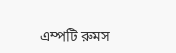এম্পটি রুমস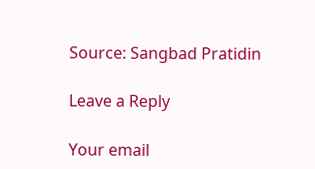Source: Sangbad Pratidin

Leave a Reply

Your email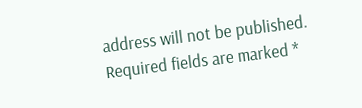address will not be published. Required fields are marked *